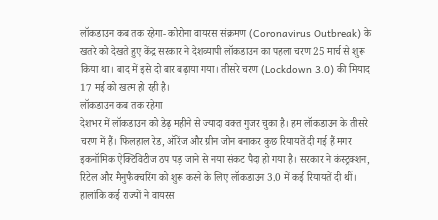लॉकडाउन कब तक रहेगा- कोरोना वायरस संक्रमण (Coronavirus Outbreak) के खतरे को देखते हुए केंद्र सरकार ने देशव्यापी लॉकडाउन का पहला चरण 25 मार्च से शुरू किया था। बाद में इसे दो बार बढ़ाया गया। तीसरे चरण (Lockdown 3.0) की मियाद 17 मई को खत्म हो रही है।
लॉकडाउन कब तक रहेगा
देशभर में लॉकडाउन को डेढ़ महीने से ज्यादा वक्त गुजर चुका है। हम लॉकडाउन के तीसरे चरण में हैं। फिलहाल रेड, ऑरेंज और ग्रीन जोन बनाकर कुछ रियायतें दी गई हैं मगर इकनॉमिक ऐक्टिविटीज ठप पड़ जाने से नया संकट पैदा हो गया है। सरकार ने कंस्ट्रक्शन, रिटेल और मैनुफैक्चरिंग को शुरू करने के लिए लॉकडाउन 3.0 में कई रियायतें दी थीं। हालांकि कई राज्यों ने वायरस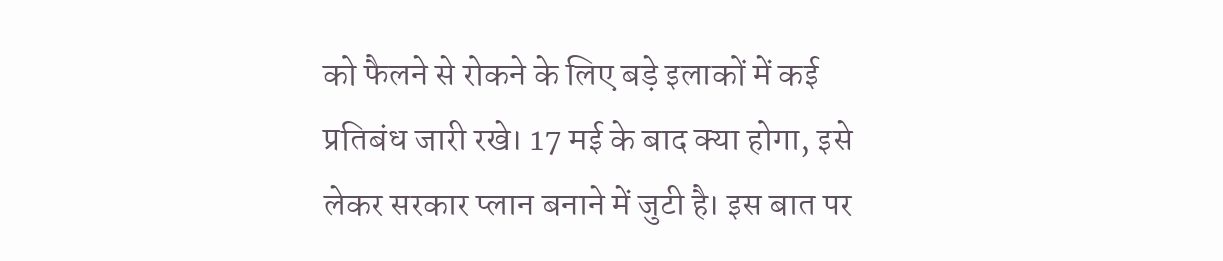को फैलने से रोकने के लिए बड़े इलाकों में कई प्रतिबंध जारी रखे। 17 मई के बाद क्या होगा, इसे लेकर सरकार प्लान बनाने में जुटी है। इस बात पर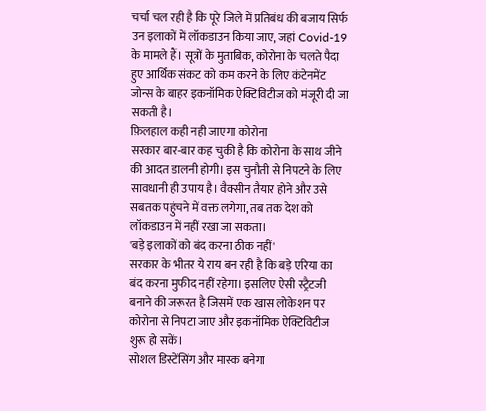चर्चा चल रही है कि पूरे जिले में प्रतिबंध की बजाय सिर्फ उन इलाकों में लॉकडाउन किया जाए, जहां Covid-19 के मामले हैं। सूत्रों के मुताबिक, कोरोना के चलते पैदा हुए आर्थिक संकट को कम करने के लिए कंटेनमेंट जोन्स के बाहर इकनॉमिक ऐक्टिविटीज को मंजूरी दी जा सकती है।
फ़िलहाल कही नही जाएगा कोरोना
सरकार बार-बार कह चुकी है कि कोरोना के साथ जीने की आदत डालनी होगी। इस चुनौती से निपटने के लिए सावधानी ही उपाय है। वैक्सीन तैयार होने और उसे सबतक पहुंचने में वक्त लगेगा, तब तक देश को लॉकडाउन में नहीं रखा जा सकता।
'बड़े इलाकों को बंद करना ठीक नहीं'
सरकार के भीतर ये राय बन रही है कि बड़े एरिया का बंद करना मुफीद नहीं रहेगा। इसलिए ऐसी स्ट्रैटजी बनाने की जरूरत है जिसमें एक खास लोकेशन पर कोरोना से निपटा जाए और इकनॉमिक ऐक्टिविटीज शुरू हो सकें।
सोशल डिस्टेंसिंग और मास्क बनेगा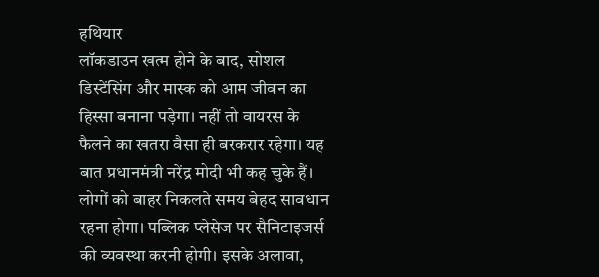हथियार
लॉकडाउन खत्म होने के बाद, सोशल डिस्टेंसिंग और मास्क को आम जीवन का हिस्सा बनाना पड़ेगा। नहीं तो वायरस के फैलने का खतरा वैसा ही बरकरार रहेगा। यह बात प्रधानमंत्री नरेंद्र मोदी भी कह चुके हैं। लोगों को बाहर निकलते समय बेहद सावधान रहना होगा। पब्लिक प्लेसेज पर सैनिटाइजर्स की व्यवस्था करनी होगी। इसके अलावा,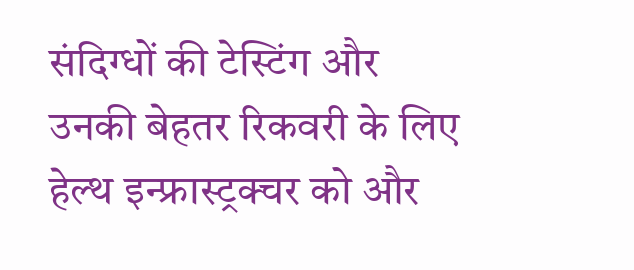संदिग्धों की टेस्टिंग और उनकी बेहतर रिकवरी के लिए हेल्थ इन्फ्रास्ट्रक्चर को और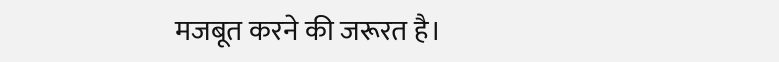मजबूत करने की जरूरत है।